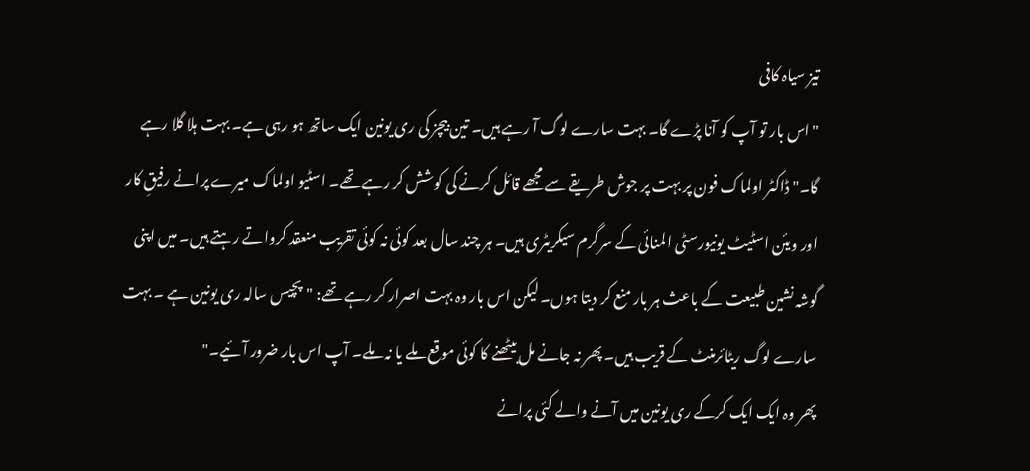تیز سیاہ کافی
"اس بار تو آپ کو آنا پڑے گا۔ بہت سارے لوگ آ رہے ہیں۔ تین بیچز کی ری یونین ایک ساتھ ہو رہی ہے۔ بہت ہلا گلا رہے گا۔" ڈاکٹر اولماک فون پر بہت پر جوش طریقے سے مجھے قائل کرنے کی کوشش کر رہے تھے۔ اسٹیو اولماک میرے پرانے رفیقِ کار اور ویئن اسٹیٹ یونیورسٹی المنائی کے سرگرم سیکریٹری ہیں۔ ہر چند سال بعد کوئی نہ کوئی تقریب منعقد کرواتے رہتے ہیں۔ میں اپنی گوشہ نشین طبیعت کے باعث ہر بار منع کر دیتا ہوں۔ لیکن اس بار وہ بہت اصرار کر رہے تھے: "پچیس سالہ ری یونین ہے ۔ بہت سارے لوگ ریٹائرمنٹ کے قریب ہیں۔ پھر نہ جانے مل بیٹھنے کا کوئی موقع ملے یا نہ ملے۔ آپ اس بار ضرور آئیے۔"
پھر وہ ایک ایک کرکے ری یونین میں آنے والے کئی پرانے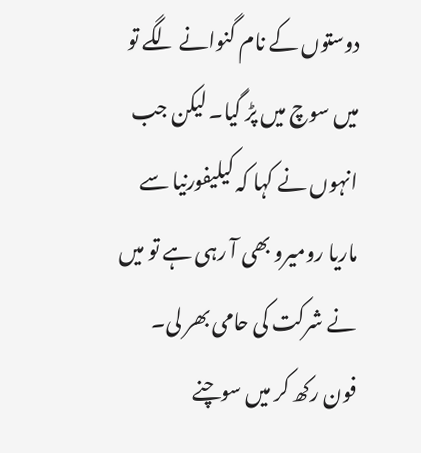دوستوں کے نام گنوانے لگے تو میں سوچ میں پڑ گیا۔ لیکن جب انہوں نے کہا کہ کیلیفورنیا سے ماریا رومیرو بھی آ رہی ہے تو میں نے شرکت کی حامی بھر لی۔
فون رکھ کر میں سوچنے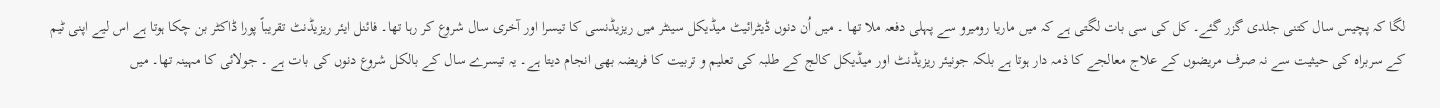لگا کہ پچیس سال کتنی جلدی گزر گئے۔ کل کی سی بات لگتی ہے کہ میں ماریا رومیرو سے پہلی دفعہ ملا تھا ۔ میں اُن دنوں ڈیٹرائیٹ میڈیکل سینٹر میں ریزیڈنسی کا تیسرا اور آخری سال شروع کر رہا تھا۔ فائنل ایئر ریزیڈنٹ تقریباً پورا ڈاکٹر بن چکا ہوتا ہے اس لیے اپنی ٹیم کے سربراہ کی حیثیت سے نہ صرف مریضوں کے علاج معالجے کا ذمہ دار ہوتا ہے بلکہ جونیئر ریزیڈنٹ اور میڈیکل کالج کے طلبہ کی تعلیم و تربیت کا فریضہ بھی انجام دیتا ہے۔ یہ تیسرے سال کے بالکل شروع دنوں کی بات ہے ۔ جولائی کا مہینہ تھا۔ میں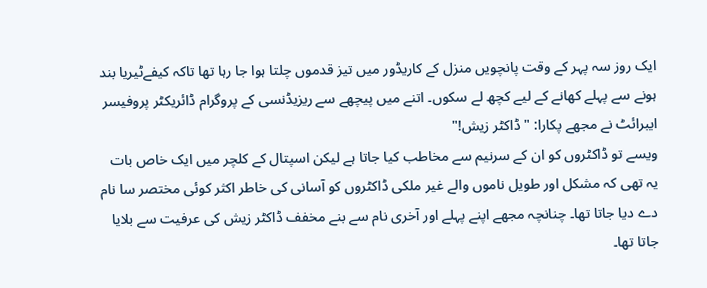ایک روز سہ پہر کے وقت پانچویں منزل کے کاریڈور میں تیز قدموں چلتا ہوا جا رہا تھا تاکہ کیفےٹیریا بند ہونے سے پہلے کھانے کے لیے کچھ لے سکوں۔ اتنے میں پیچھے سے ریزیڈنسی کے پروگرام ڈائریکٹر پروفیسر ایبرائٹ نے مجھے پکارا: " ڈاکٹر زیش!"
ویسے تو ڈاکٹروں کو ان کے سرنیم سے مخاطب کیا جاتا ہے لیکن اسپتال کے کلچر میں ایک خاص بات یہ تھی کہ مشکل اور طویل ناموں والے غیر ملکی ڈاکٹروں کو آسانی کی خاطر اکثر کوئی مختصر سا نام دے دیا جاتا تھا۔ چنانچہ مجھے اپنے پہلے اور آخری نام سے بنے مخفف ڈاکٹر زیش کی عرفیت سے بلایا جاتا تھا۔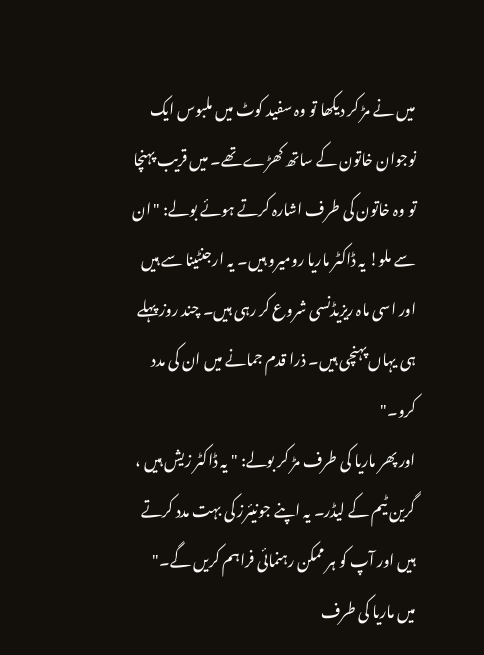میں نے مڑ کر دیکھا تو وہ سفید کوٹ میں ملبوس ایک نوجوان خاتون کے ساتھ کھڑے تھے۔ میں قریب پہنچا تو وہ خاتون کی طرف اشارہ کرتے ہوئے بولے: "ان سے ملو! یہ ڈاکٹر ماریا رومیرو ہیں۔ یہ ارجنٹینا سے ہیں اور اسی ماہ ریزیڈنسی شروع کر رہی ہیں۔ چند روز پہلے ہی یہاں پہنچی ہیں۔ ذرا قدم جمانے میں ان کی مدد کرو۔"
اور پھر ماریا کی طرف مڑ کر بولے: " یہ ڈاکٹر زیش ہیں ، گرین ٹیم کے لیڈر۔ یہ اپنے جونیئرز کی بہت مدد کرتے ہیں اور آپ کو ہر ممکن رہنمائی فراہم کریں گے۔"
میں ماریا کی طرف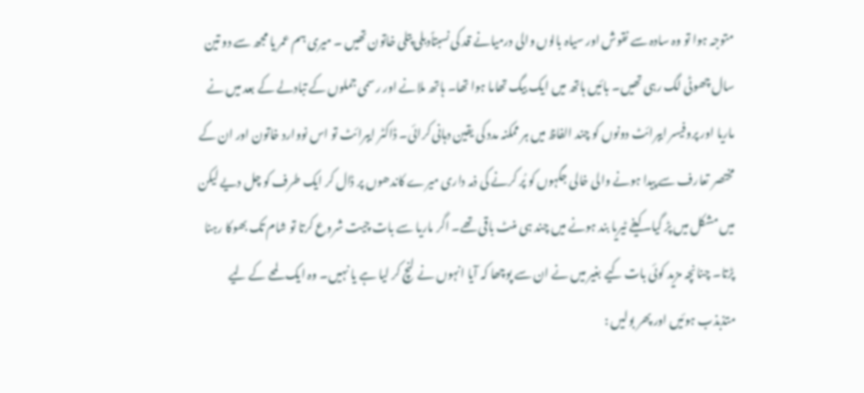متوجہ ہوا تو وہ سادہ سے نقوش اور سیاہ بالوں والی درمیانے قد کی نسبتاًدبلی پتلی خاتون تھیں ۔ میری ہم عمر یا مجھ سے دو تین سال چھوٹی لگ رہی تھیں۔ بائیں ہاتھ میں ایک بیگ تھاما ہوا تھا۔ ہاتھ ملانے اور رسمی جملوں کے تبادلے کے بعد میں نے ماریا اور پروفیسر ایبرائٹ دونوں کو چند الفاظ میں ہر ممکنہ مدد کی یقین دہانی کرائی۔ ڈاکٹر ایبرائٹ تو اس نووارد خاتون اور ان کے مختصر تعارف سے پیدا ہونے والی خالی جگہوں کو پُر کرنے کی ذمہ داری میرے کاندھوں پر ڈال کر ایک طرف کو چل دیے لیکن میں مشکل میں پڑ گیا۔ کیفے ٹیریا بند ہونے میں چند ہی منٹ باقی تھے۔ اگر ماریا سے بات چیت شروع کرتا تو شام تک بھوکا رہنا پڑتا۔ چنانچہ مزید کوئی بات کیے بغیر میں نے ان سے پوچھا کہ آیا انہوں نے لنچ کر لیا ہے یا نہیں۔ وہ ایک لمحے کے لیے متذبذب ہوئیں اور پھر بولیں :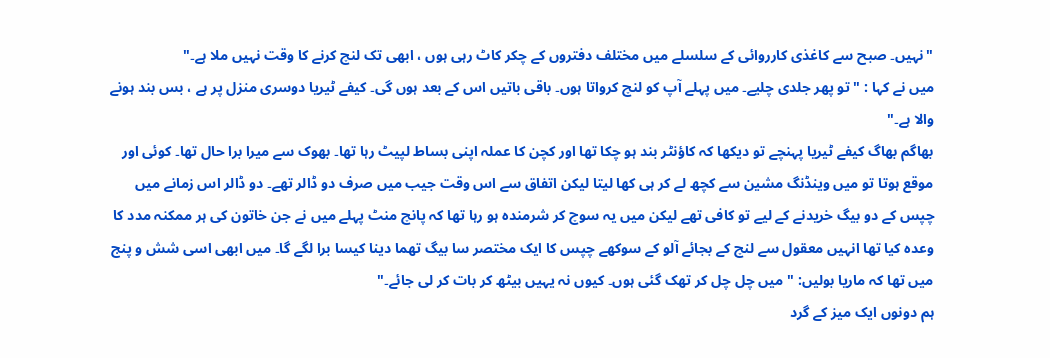"نہیں۔ صبح سے کاغذی کارروائی کے سلسلے میں مختلف دفتروں کے چکر کاٹ رہی ہوں ، ابھی تک لنچ کرنے کا وقت نہیں ملا ہے۔"
میں نے کہا : " تو پھر جلدی چلیے۔ میں پہلے آپ کو لنچ کرواتا ہوں۔ باقی باتیں اس کے بعد ہوں گی۔ کیفے ٹیریا دوسری منزل پر ہے ، بس بند ہونے والا ہے۔"
بھاگم بھاگ کیفے ٹیریا پہنچے تو دیکھا کہ کاؤنٹر بند ہو چکا تھا اور کچن کا عملہ اپنی بساط لپیٹ رہا تھا۔ بھوک سے میرا برا حال تھا۔ کوئی اور موقع ہوتا تو میں وینڈنگ مشین سے کچھ لے کر ہی کھا لیتا لیکن اتفاق سے اس وقت جیب میں صرف دو ڈالر تھے۔ دو ڈالر اس زمانے میں چپس کے دو بیگ خریدنے کے لیے تو کافی تھے لیکن میں یہ سوچ کر شرمندہ ہو رہا تھا کہ پانچ منٹ پہلے میں نے جن خاتون کی ہر ممکنہ مدد کا وعدہ کیا تھا انہیں معقول سے لنچ کے بجائے آلو کے سوکھے چپس کا ایک مختصر سا بیگ تھما دینا کیسا برا لگے گا۔ میں ابھی اسی شش و پنج میں تھا کہ ماریا بولیں: " میں چل چل کر تھک گئی ہوں۔ کیوں نہ یہیں بیٹھ کر بات کر لی جائے۔"
ہم دونوں ایک میز کے گرد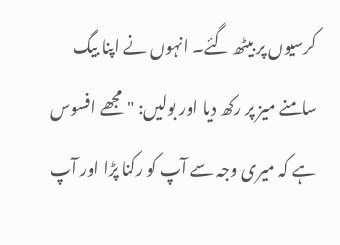کرسیوں پر بیٹھ گئے۔ انہوں نے اپنا بیگ سامنے میز پر رکھ دیا اور بولیں: "مجھے افسوس ہے کہ میری وجہ سے آپ کو رکنا پڑا اور آپ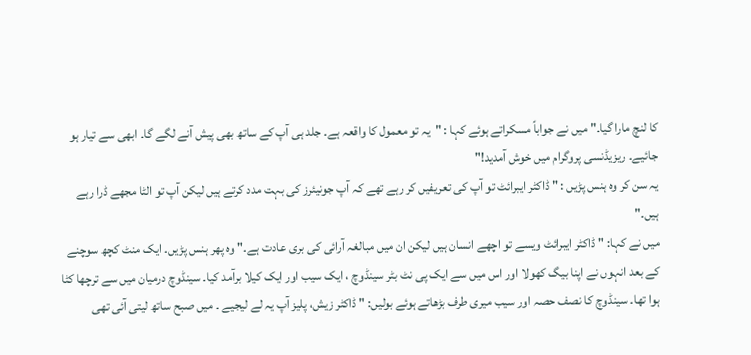کا لنچ مارا گیا۔" میں نے جواباً مسکراتے ہوئے کہا : "یہ تو معمول کا واقعہ ہے۔ جلد ہی آپ کے ساتھ بھی پیش آنے لگے گا۔ ابھی سے تیار ہو جائیے۔ ریزیڈنسی پروگرام میں خوش آمدید!"
یہ سن کر وہ ہنس پڑیں : " ڈاکٹر ایبرائٹ تو آپ کی تعریفیں کر رہے تھے کہ آپ جونیئرز کی بہت مدد کرتے ہیں لیکن آپ تو الٹا مجھے ڈرا رہے ہیں۔"
میں نے کہا: " ڈاکٹر ایبرائٹ ویسے تو اچھے انسان ہیں لیکن ان میں مبالغہ آرائی کی بری عادت ہے۔" وہ پھر ہنس پڑیں۔ ایک منٹ کچھ سوچنے کے بعد انہوں نے اپنا بیگ کھولا اور اس میں سے ایک پی نٹ بٹر سینڈوچ ، ایک سیب اور ایک کیلا برآمد کیا۔ سینڈوچ درمیان میں سے ترچھا کٹا ہوا تھا۔ سینڈوچ کا نصف حصہ اور سیب میری طرف بڑھاتے ہوئے بولیں: " ڈاکٹر زیش، پلیز آپ یہ لے لیجیے ۔ میں صبح ساتھ لیتی آئی تھی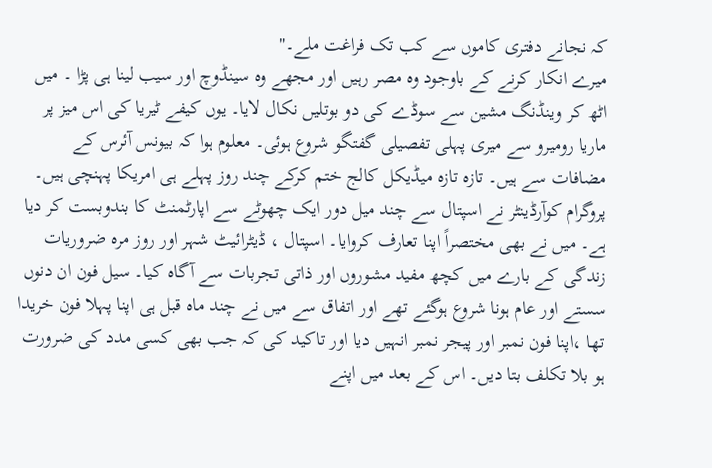کہ نجانے دفتری کاموں سے کب تک فراغت ملے۔"
میرے انکار کرنے کے باوجود وہ مصر رہیں اور مجھے وہ سینڈوچ اور سیب لینا ہی پڑا ۔ میں اٹھ کر وینڈنگ مشین سے سوڈے کی دو بوتلیں نکال لایا۔ یوں کیفے ٹیریا کی اس میز پر ماریا رومیرو سے میری پہلی تفصیلی گفتگو شروع ہوئی۔ معلوم ہوا کہ بیونس آئرس کے مضافات سے ہیں۔ تازہ تازہ میڈیکل کالج ختم کرکے چند روز پہلے ہی امریکا پہنچی ہیں۔ پروگرام کوآرڈینٹر نے اسپتال سے چند میل دور ایک چھوٹے سے اپارٹمنٹ کا بندوبست کر دیا ہے۔ میں نے بھی مختصراً اپنا تعارف کروایا۔ اسپتال ، ڈیٹرائیٹ شہر اور روز مرہ ضروریات زندگی کے بارے میں کچھ مفید مشوروں اور ذاتی تجربات سے آگاہ کیا۔ سیل فون ان دنوں سستے اور عام ہونا شروع ہوگئے تھے اور اتفاق سے میں نے چند ماہ قبل ہی اپنا پہلا فون خریدا تھا ،اپنا فون نمبر اور پیجر نمبر انہیں دیا اور تاکید کی کہ جب بھی کسی مدد کی ضرورت ہو بلا تکلف بتا دیں۔ اس کے بعد میں اپنے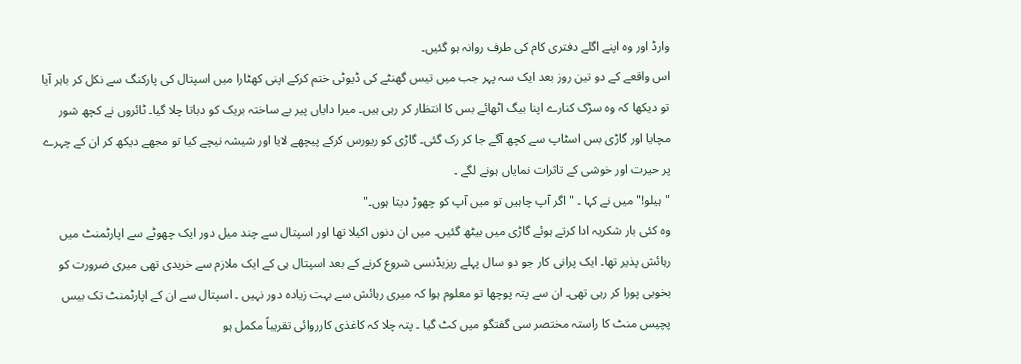وارڈ اور وہ اپنے اگلے دفتری کام کی طرف روانہ ہو گئیں۔
اس واقعے کے دو تین روز بعد ایک سہ پہر جب میں تیس گھنٹے کی ڈیوٹی ختم کرکے اپنی کھٹارا میں اسپتال کی پارکنگ سے نکل کر باہر آیا تو دیکھا کہ وہ سڑک کنارے اپنا بیگ اٹھائے بس کا انتظار کر رہی ہیں۔ میرا دایاں پیر بے ساختہ بریک کو دباتا چلا گیا۔ ٹائروں نے کچھ شور مچایا اور گاڑی بس اسٹاپ سے کچھ آگے جا کر رک گئی۔ گاڑی کو ریورس کرکے پیچھے لایا اور شیشہ نیچے کیا تو مجھے دیکھ کر ان کے چہرے پر حیرت اور خوشی کے تاثرات نمایاں ہونے لگے ۔
"ہیلو!" میں نے کہا ۔ "اگر آپ چاہیں تو میں آپ کو چھوڑ دیتا ہوں۔"
وہ کئی بار شکریہ ادا کرتے ہوئے گاڑی میں بیٹھ گئیں۔ میں ان دنوں اکیلا تھا اور اسپتال سے چند میل دور ایک چھوٹے سے اپارٹمنٹ میں رہائش پذیر تھا۔ ایک پرانی کار جو دو سال پہلے ریزیڈنسی شروع کرنے کے بعد اسپتال ہی کے ایک ملازم سے خریدی تھی میری ضرورت کو بخوبی پورا کر رہی تھی۔ ان سے پتہ پوچھا تو معلوم ہوا کہ میری رہائش سے بہت زیادہ دور نہیں ۔ اسپتال سے ان کے اپارٹمنٹ تک بیس پچیس منٹ کا راستہ مختصر سی گفتگو میں کٹ گیا ۔ پتہ چلا کہ کاغذی کارروائی تقریباً مکمل ہو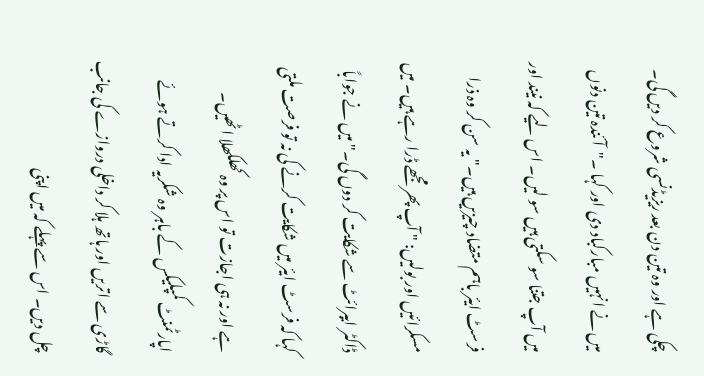چکی ہے اور وہ تین دن بعد ریزیڈنسی شروع کر دیں گی۔ میں نے انہیں مبارکباد دی اور کہا ۔"آئندہ تین دنوں میں آپ جتنا سو سکتی ہیں سو لیں۔ اس لیے کہ نیند اور فرسٹ ایئر باہم متضاد چیزیں ہیں۔" یہ سن کر وہ ذرا مسکرائیں اور بولیں: " آپ پھر مجھے ڈرا رہے ہیں۔ میں ڈاکٹر ایبرائٹ سے شکایت کر دوں گی۔" میں نے جواباً کہا کہ فرسٹ ایئر میں شکایت کرنے کی نہ تو فرصت ملتی ہے اور نہ ہی اجازت تو اس پر وہ کھلکھلا اٹھیں۔ اپارٹمنٹ کمپلیکس کے باہر وہ شکریہ ادا کرتے ہوئے گاڑی سے اتریں اور ہاتھ ہلا کر داخلی دروازے کی جانب چل دیں۔ اس سے پہلے کہ میں اپنی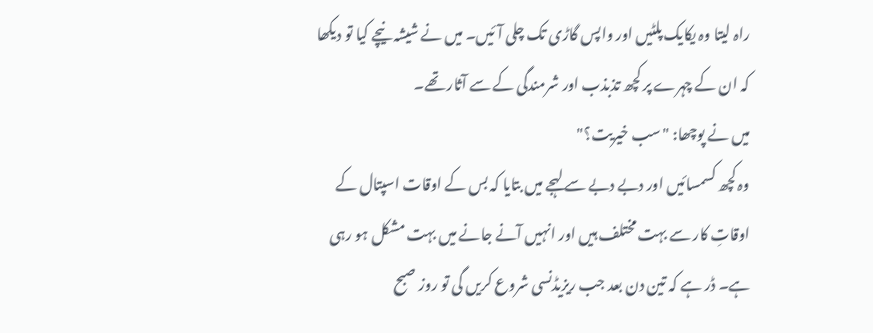راہ لیتا وہ یکایک پلٹیں اور واپس گاڑی تک چلی آئیں۔ میں نے شیشہ نیچے کیا تو دیکھا کہ ان کے چہرے پر کچھ تذبذب اور شرمندگی کے سے آثار تھے۔
میں نے پوچھا: "سب خیریت؟"
وہ کچھ کسمسائیں اور دبے دبے سے لہجے میں بتایا کہ بس کے اوقات اسپتال کے اوقاتِ کار سے بہت مختلف ہیں اور انہیں آنے جانے میں بہت مشکل ہو رہی ہے۔ ڈر ہے کہ تین دن بعد جب ریزیڈنسی شروع کریں گی تو روز صبح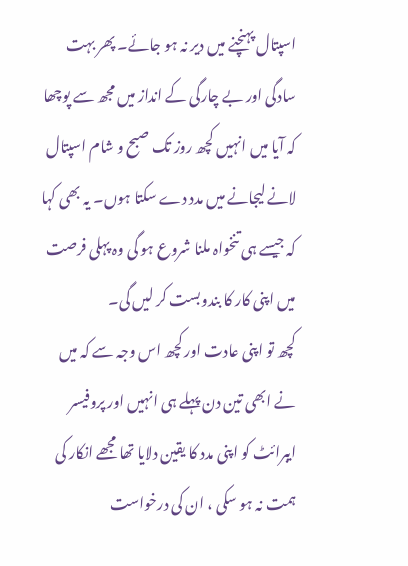اسپتال پہنچنے میں دیر نہ ہو جائے۔ پھر بہت سادگی اور بے چارگی کے انداز میں مجھ سے پوچھا کہ آیا میں انہیں کچھ روز تک صبح و شام اسپتال لانے لیجانے میں مدد دے سکتا ہوں۔ یہ بھی کہا کہ جیسے ہی تنخواہ ملنا شروع ہو گی وہ پہلی فرصت میں اپنی کار کا بندوبست کر لیں گی۔
کچھ تو اپنی عادت اور کچھ اس وجہ سے کہ میں نے ابھی تین دن پہلے ہی انہیں اور پروفیسر ایبرائٹ کو اپنی مدد کا یقین دلایا تھا مجھے انکار کی ہمت نہ ہو سکی ، ان کی درخواست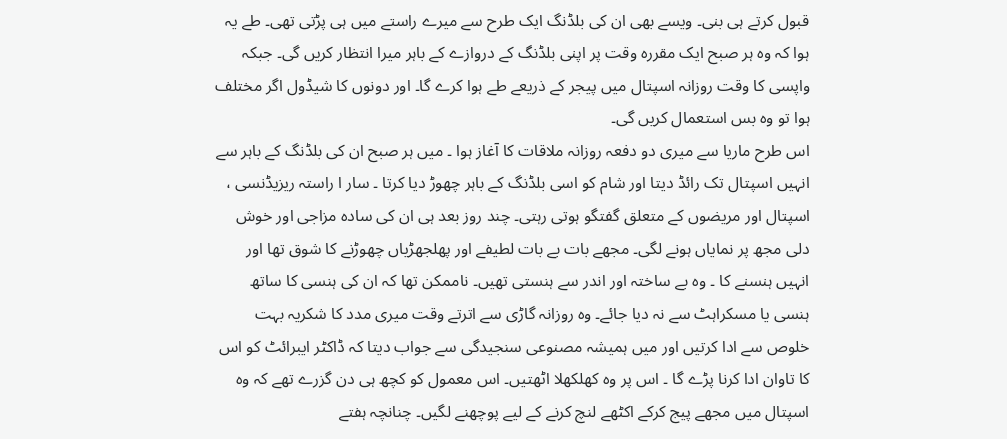قبول کرتے ہی بنی۔ ویسے بھی ان کی بلڈنگ ایک طرح سے میرے راستے میں ہی پڑتی تھی۔ طے یہ ہوا کہ وہ ہر صبح ایک مقررہ وقت پر اپنی بلڈنگ کے دروازے کے باہر میرا انتظار کریں گی۔ جبکہ واپسی کا وقت روزانہ اسپتال میں پیجر کے ذریعے طے ہوا کرے گا۔ اور دونوں کا شیڈول اگر مختلف ہوا تو وہ بس استعمال کریں گی۔
اس طرح ماریا سے میری دو دفعہ روزانہ ملاقات کا آغاز ہوا ۔ میں ہر صبح ان کی بلڈنگ کے باہر سے انہیں اسپتال تک رائڈ دیتا اور شام کو اسی بلڈنگ کے باہر چھوڑ دیا کرتا ۔ سار ا راستہ ریزیڈنسی ، اسپتال اور مریضوں کے متعلق گفتگو ہوتی رہتی۔ چند روز بعد ہی ان کی سادہ مزاجی اور خوش دلی مجھ پر نمایاں ہونے لگی۔ مجھے بات بے بات لطیفے اور پھلجھڑیاں چھوڑنے کا شوق تھا اور انہیں ہنسنے کا ۔ وہ بے ساختہ اور اندر سے ہنستی تھیں۔ ناممکن تھا کہ ان کی ہنسی کا ساتھ ہنسی یا مسکراہٹ سے نہ دیا جائے۔ وہ روزانہ گاڑی سے اترتے وقت میری مدد کا شکریہ بہت خلوص سے ادا کرتیں اور میں ہمیشہ مصنوعی سنجیدگی سے جواب دیتا کہ ڈاکٹر ایبرائٹ کو اس کا تاوان ادا کرنا پڑے گا ۔ اس پر وہ کھلکھلا اٹھتیں۔ اس معمول کو کچھ ہی دن گزرے تھے کہ وہ اسپتال میں مجھے پیج کرکے اکٹھے لنچ کرنے کے لیے پوچھنے لگیں۔ چنانچہ ہفتے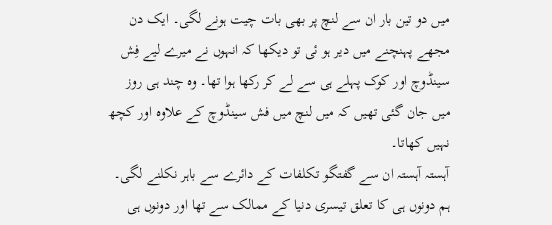میں دو تین بار ان سے لنچ پر بھی بات چیت ہونے لگی۔ ایک دن مجھے پہنچنے میں دیر ہو ئی تو دیکھا کہ انہوں نے میرے لیے فِش سینڈوچ اور کوک پہلے ہی سے لے کر رکھا ہوا تھا۔ وہ چند ہی روز میں جان گئی تھیں کہ میں لنچ میں فش سینڈوچ کے علاوہ اور کچھ نہیں کھاتا۔
آہستہ آہستہ ان سے گفتگو تکلفات کے دائرے سے باہر نکلنے لگی۔ ہم دونوں ہی کا تعلق تیسری دنیا کے ممالک سے تھا اور دونوں ہی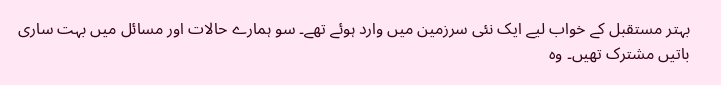بہتر مستقبل کے خواب لیے ایک نئی سرزمین میں وارد ہوئے تھے۔ سو ہمارے حالات اور مسائل میں بہت ساری باتیں مشترک تھیں۔ وہ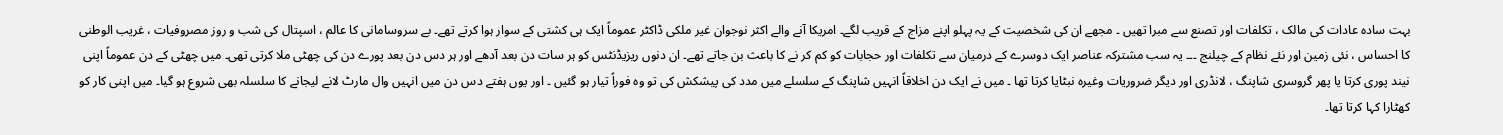بہت سادہ عادات کی مالک ، تکلفات اور تصنع سے مبرا تھیں ۔ مجھے ان کی شخصیت کے یہ پہلو اپنے مزاج کے قریب لگے۔ امریکا آنے والے اکثر نوجوان غیر ملکی ڈاکٹر عموماً ایک ہی کشتی کے سوار ہوا کرتے تھے۔ بے سروسامانی کا عالم ، اسپتال کی شب و روز مصروفیات ، غریب الوطنی کا احساس ، نئی زمین اور نئے نظام کے چیلنج ۔۔۔ یہ سب مشترکہ عناصر ایک دوسرے کے درمیان سے تکلفات اور حجابات کو کم کر نے کا باعث بن جاتے تھے۔ ان دنوں ریزیڈنٹس کو ہر سات دن بعد آدھے اور ہر دس دن بعد پورے دن کی چھٹی ملا کرتی تھی۔ میں چھٹی کے دن عموماً اپنی نیند پوری کرتا یا پھر گروسری شاپنگ ، لانڈری اور دیگر ضروریات وغیرہ نبٹایا کرتا تھا ۔ میں نے ایک دن اخلاقاً انہیں شاپنگ کے سلسلے میں مدد کی پیشکش کی تو وہ فوراً تیار ہو گئیں ۔ اور یوں ہفتے دس دن میں انہیں وال مارٹ لانے لیجانے کا سلسلہ بھی شروع ہو گیا۔ میں اپنی کار کو کھٹارا کہا کرتا تھا۔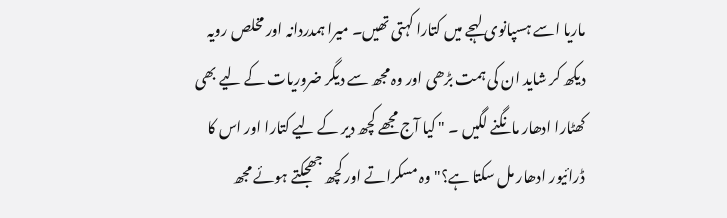ماریا اسے ہسپانوی لہجے میں کتارا کہتی تھیں۔ میرا ہمدردانہ اور مخلص رویہ دیکھ کر شاید ان کی ہمت بڑھی اور وہ مجھ سے دیگر ضروریات کے لیے بھی کھٹارا ادھار مانگنے لگیں ۔ " کیا آج مجھے کچھ دیر کے لیے کتارا اور اس کا ڈرائیور ادھار مل سکتا ہے؟" وہ مسکراتے اور کچھ جھجکتے ہوئے مجھ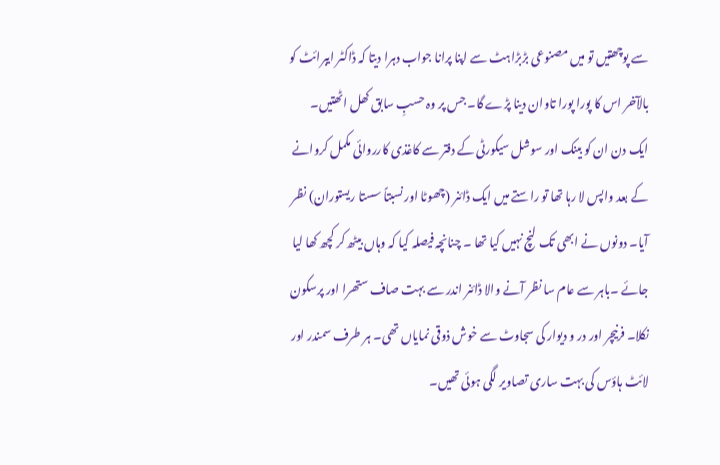سے پوچھتیں تو میں مصنوعی بڑبڑاہٹ سے اپنا پرانا جواب دہرا دیتا کہ ڈاکٹر ایبرائٹ کو بالآخر اس کا پورا پورا تاوان دینا پڑے گا۔ جس پر وہ حسبِ سابق کھل اٹھتیں۔
ایک دن ان کو بینک اور سوشل سیکورٹی کے دفتر سے کاغذی کارروائی مکمل کروانے کے بعد واپس لا رہا تھا تو راستے میں ایک ڈائنر (چھوٹا اور نسبتاً سستا ریستوران) نظر آیا۔ دونوں نے ابھی تک لنچ نہیں کیا تھا ۔ چنانچہ فیصلہ کیا کہ وہاں بیٹھ کر کچھ کھا لیا جائے ۔باہر سے عام سا نظر آنے والا ڈائنر اندر سے بہت صاف ستھرا اور پرسکون نکلا۔ فرنیچر اور در و دیوار کی سجاوٹ سے خوش ذوقی نمایاں تھی۔ ہر طرف سمندر اور لائٹ ہاؤس کی بہت ساری تصاویر لگی ہوئی تھیں۔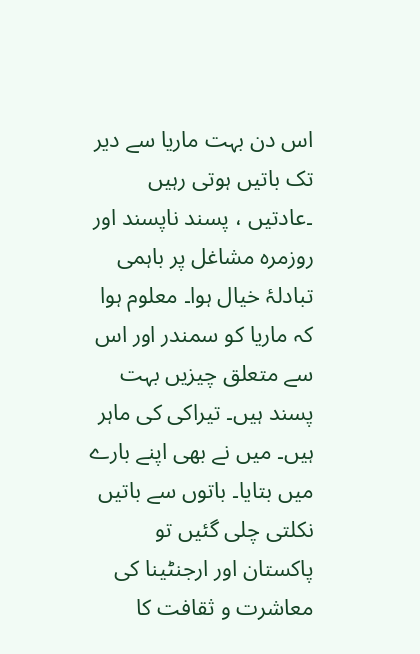اس دن بہت ماریا سے دیر تک باتیں ہوتی رہیں ۔عادتیں ، پسند ناپسند اور روزمرہ مشاغل پر باہمی تبادلۂ خیال ہوا۔ معلوم ہوا کہ ماریا کو سمندر اور اس سے متعلق چیزیں بہت پسند ہیں۔ تیراکی کی ماہر ہیں۔ میں نے بھی اپنے بارے میں بتایا۔ باتوں سے باتیں نکلتی چلی گئیں تو پاکستان اور ارجنٹینا کی معاشرت و ثقافت کا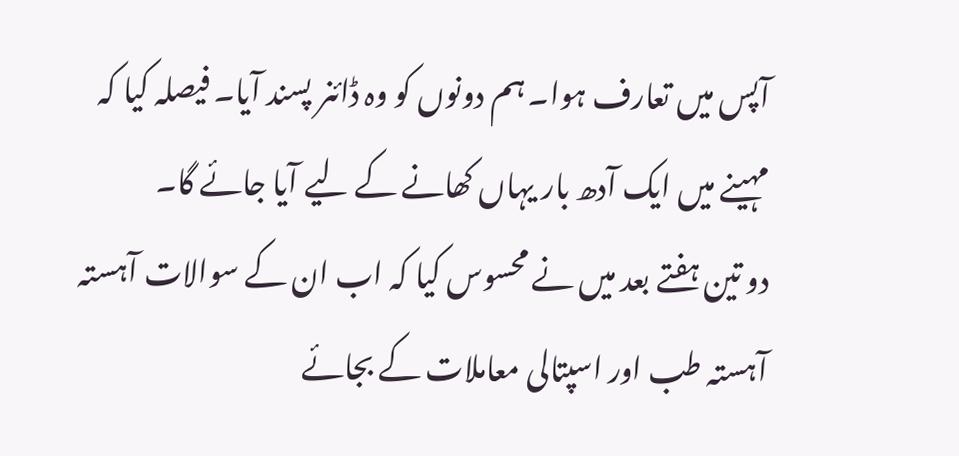آپس میں تعارف ہوا۔ ہم دونوں کو وہ ڈائنر پسند آیا۔ فیصلہ کیا کہ مہینے میں ایک آدھ بار یہاں کھانے کے لیے آیا جائے گا۔
دو تین ہفتے بعد میں نے محسوس کیا کہ اب ان کے سوالات آہستہ آہستہ طب اور اسپتالی معاملات کے بجائے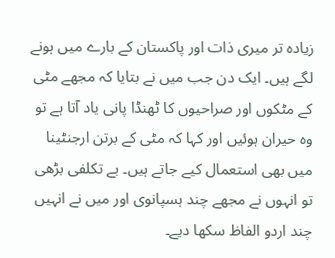زیادہ تر میری ذات اور پاکستان کے بارے میں ہونے لگے ہیں۔ ایک دن جب میں نے بتایا کہ مجھے مٹی کے مٹکوں اور صراحیوں کا ٹھنڈا پانی یاد آتا ہے تو وہ حیران ہوئیں اور کہا کہ مٹی کے برتن ارجنٹینا میں بھی استعمال کیے جاتے ہیں۔ بے تکلفی بڑھی تو انہوں نے مجھے چند ہسپانوی اور میں نے انہیں چند اردو الفاظ سکھا دیے۔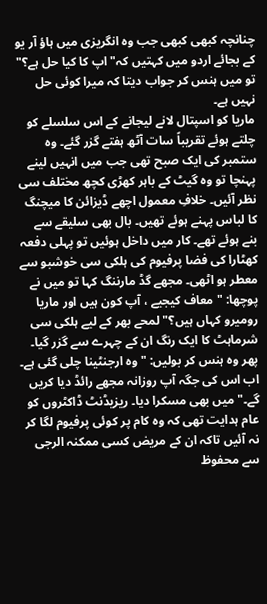چنانچہ کبھی کبھی جب وہ انگریزی میں ہاؤ آر یو کے بجائے اردو میں کہتیں کہ" اپ کا کیا حل ہے؟" تو میں ہنس کر جواب دیتا کہ میرا کوئی حل نہیں ہے۔
ماریا کو اسپتال لانے لیجانے کے اس سلسلے کو چلتے ہوئے تقریباً سات آٹھ ہفتے گزر گئے۔ وہ ستمبر کی ایک صبح تھی جب میں انہیں لینے پہنچا تو وہ گیٹ کے باہر کھڑی کچھ مختلف سی نظر آئیں۔ خلافِ معمول اچھے ڈیزائن کا میچنگ کا لباس پہنے ہوئے تھیں۔ بال بھی سلیقے سے بنے ہوئے تھے۔ کار میں داخل ہوئیں تو پہلی دفعہ کھٹارا کی فضا پرفیوم کی ہلکی سی خوشبو سے معطر ہو اٹھی۔ مجھے گڈ مارننگ کہا تو میں نے پوچھا: " معاف کیجیے ، آپ کون ہیں اور ماریا رومیرو کہاں ہیں؟" لمحے بھر کے لیے ہلکی سی شرماہٹ کا ایک رنگ ان کے چہرے سے گزر گیا۔ پھر وہ ہنس کر بولیں: " وہ ارجنٹینا چلی گئی ہے۔ اب اس کی جگہ آپ روزانہ مجھے رائڈ دیا کریں گے۔" میں بھی مسکرا دیا۔ ریزیڈنٹ ڈاکٹروں کو عام ہدایت تھی کہ وہ کام پر کوئی پرفیوم لگا کر نہ آئیں تاکہ ان کے مریض کسی ممکنہ الرجی سے محفوظ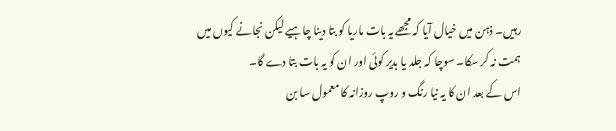رہیں۔ ذہن میں خیال آیا کہ مجھے یہ بات ماریا کو بتا دینا چاہیے لیکن نجانے کیوں میں ہمت نہ کر سکا۔ سوچا کہ جلد یا بدیر کوئی اور ان کو یہ بات بتا دے گا۔
اس کے بعد ان کا یہ نیا رنگ و روپ روزانہ کا معمول سا بن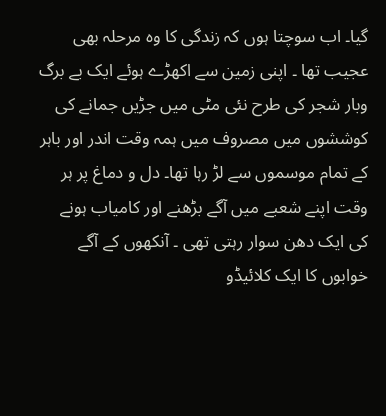گیا۔ اب سوچتا ہوں کہ زندگی کا وہ مرحلہ بھی عجیب تھا ۔ اپنی زمین سے اکھڑے ہوئے ایک بے برگ وبار شجر کی طرح نئی مٹی میں جڑیں جمانے کی کوششوں میں مصروف میں ہمہ وقت اندر اور باہر کے تمام موسموں سے لڑ رہا تھا۔ دل و دماغ پر ہر وقت اپنے شعبے میں آگے بڑھنے اور کامیاب ہونے کی ایک دھن سوار رہتی تھی ۔ آنکھوں کے آگے خوابوں کا ایک کلائیڈو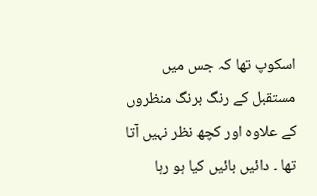اسکوپ تھا کہ جس میں مستقبل کے رنگ برنگ منظروں کے علاوہ اور کچھ نظر نہیں آتا تھا ۔ دائیں بائیں کیا ہو رہا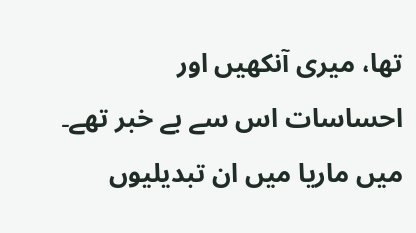تھا، میری آنکھیں اور احساسات اس سے بے خبر تھے۔ میں ماریا میں ان تبدیلیوں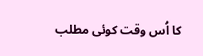کا اُس وقت کوئی مطلب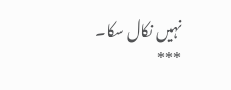نہیں نکال سکا۔
***